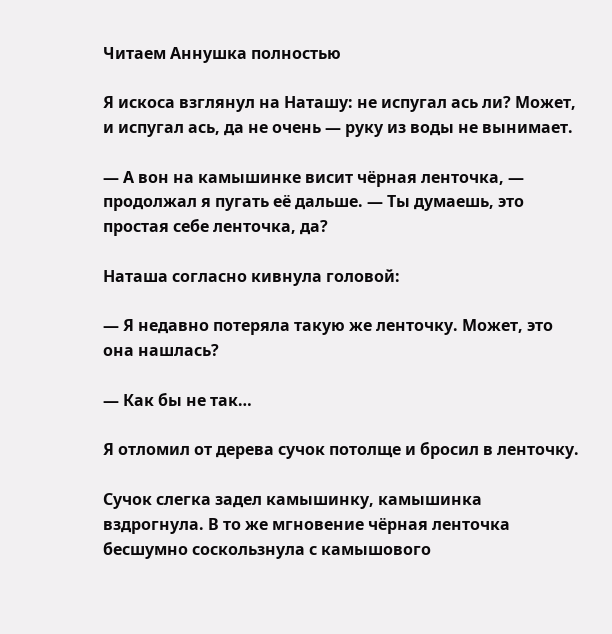Читаем Аннушка полностью

Я искоса взглянул на Наташу: не испугал ась ли? Может, и испугал ась, да не очень — руку из воды не вынимает.

— А вон на камышинке висит чёрная ленточка, — продолжал я пугать её дальше. — Ты думаешь, это простая себе ленточка, да?

Наташа согласно кивнула головой:

— Я недавно потеряла такую же ленточку. Может, это она нашлась?

— Как бы не так…

Я отломил от дерева сучок потолще и бросил в ленточку.

Сучок слегка задел камышинку, камышинка вздрогнула. В то же мгновение чёрная ленточка бесшумно соскользнула с камышового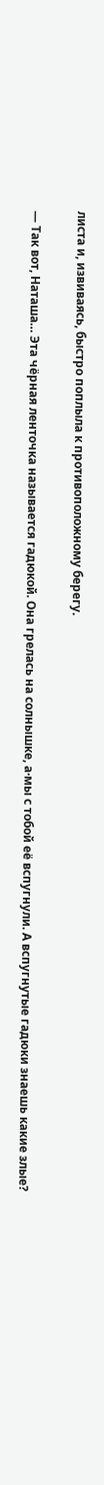листа и, извиваясь, быстро поплыла к противоположному берегу.

— Так вот, Наташа… Эта чёрная ленточка называется гадюкой. Она грелась на солнышке, а·мы с тобой её вспугнули. А вспугнутые гадюки знаешь какие злые?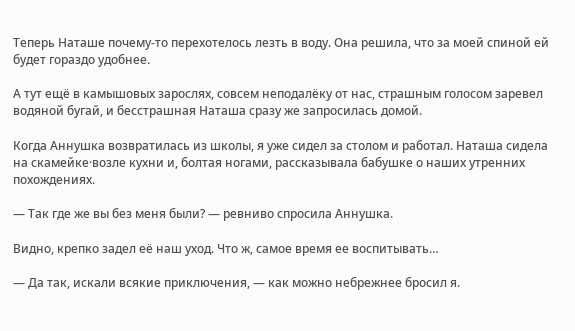Теперь Наташе почему-то перехотелось лезть в воду. Она решила, что за моей спиной ей будет гораздо удобнее.

А тут ещё в камышовых зарослях, совсем неподалёку от нас, страшным голосом заревел водяной бугай, и бесстрашная Наташа сразу же запросилась домой.

Когда Аннушка возвратилась из школы, я уже сидел за столом и работал. Наташа сидела на скамейке·возле кухни и, болтая ногами, рассказывала бабушке о наших утренних похождениях.

— Так где же вы без меня были? — ревниво спросила Аннушка.

Видно, крепко задел её наш уход. Что ж, самое время ее воспитывать…

— Да так, искали всякие приключения, — как можно небрежнее бросил я.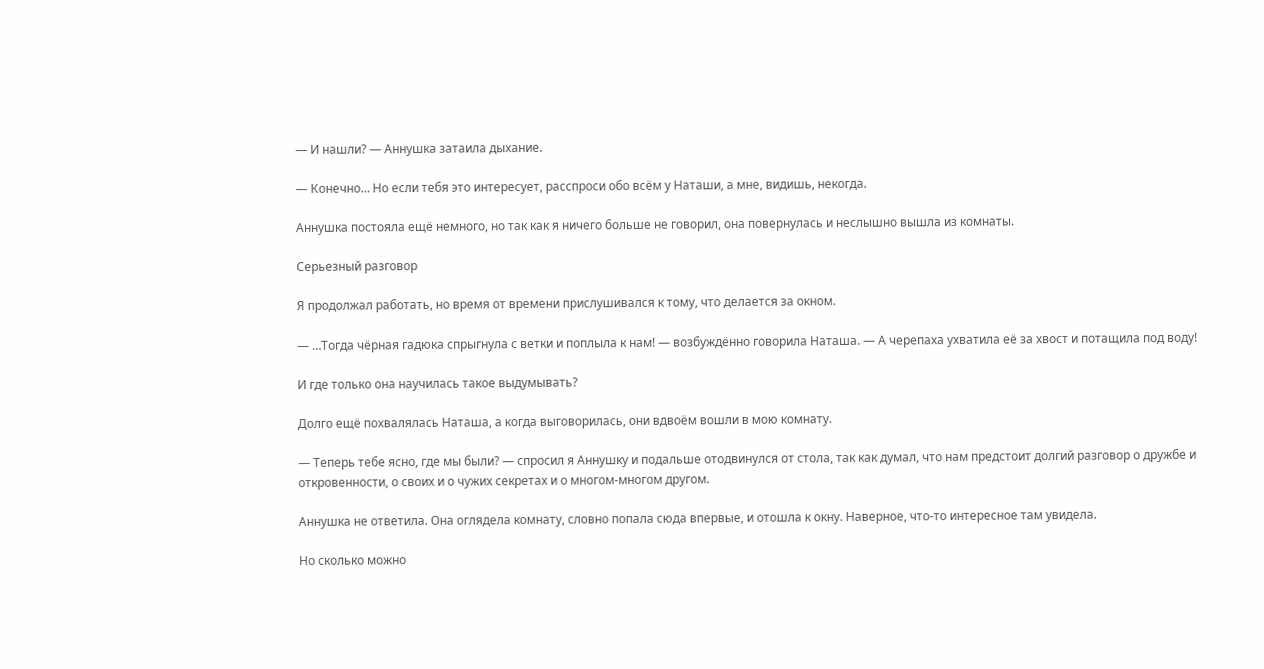— И нашли? — Аннушка затаила дыхание.

— Конечно… Но если тебя это интересует, расспроси обо всём у Наташи, а мне, видишь, некогда.

Аннушка постояла ещё немного, но так как я ничего больше не говорил, она повернулась и неслышно вышла из комнаты.

Серьезный разговор

Я продолжал работать, но время от времени прислушивался к тому, что делается за окном.

— …Тогда чёрная гадюка спрыгнула с ветки и поплыла к нам! — возбуждённо говорила Наташа. — А черепаха ухватила её за хвост и потащила под воду!

И где только она научилась такое выдумывать?

Долго ещё похвалялась Наташа, а когда выговорилась, они вдвоём вошли в мою комнату.

— Теперь тебе ясно, где мы были? — спросил я Аннушку и подальше отодвинулся от стола, так как думал, что нам предстоит долгий разговор о дружбе и откровенности, о своих и о чужих секретах и о многом-многом другом.

Аннушка не ответила. Она оглядела комнату, словно попала сюда впервые, и отошла к окну. Наверное, что-то интересное там увидела.

Но сколько можно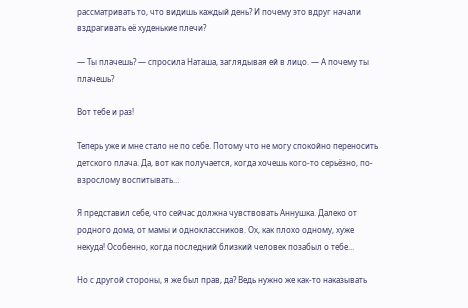рассматривать то, что видишь каждый день? И почему это вдруг начали вздрагивать её худенькие плечи?

— Ты плачешь? — спросила Наташа, заглядывая ей в лицо. — А почему ты плачешь?

Вот тебе и раз!

Теперь уже и мне стало не по себе. Потому что не могу спокойно переносить детского плача. Да, вот как получается, когда хочешь кого-то серьёзно, по-взрослому воспитывать…

Я представил себе, что сейчас должна чувствовать Аннушка. Далеко от родного дома, от мамы и одноклассников. Ох, как плохо одному, хуже некуда! Особенно, когда последний близкий человек позабыл о тебе…

Но с другой стороны, я же был прав, да? Ведь нужно же как-то наказывать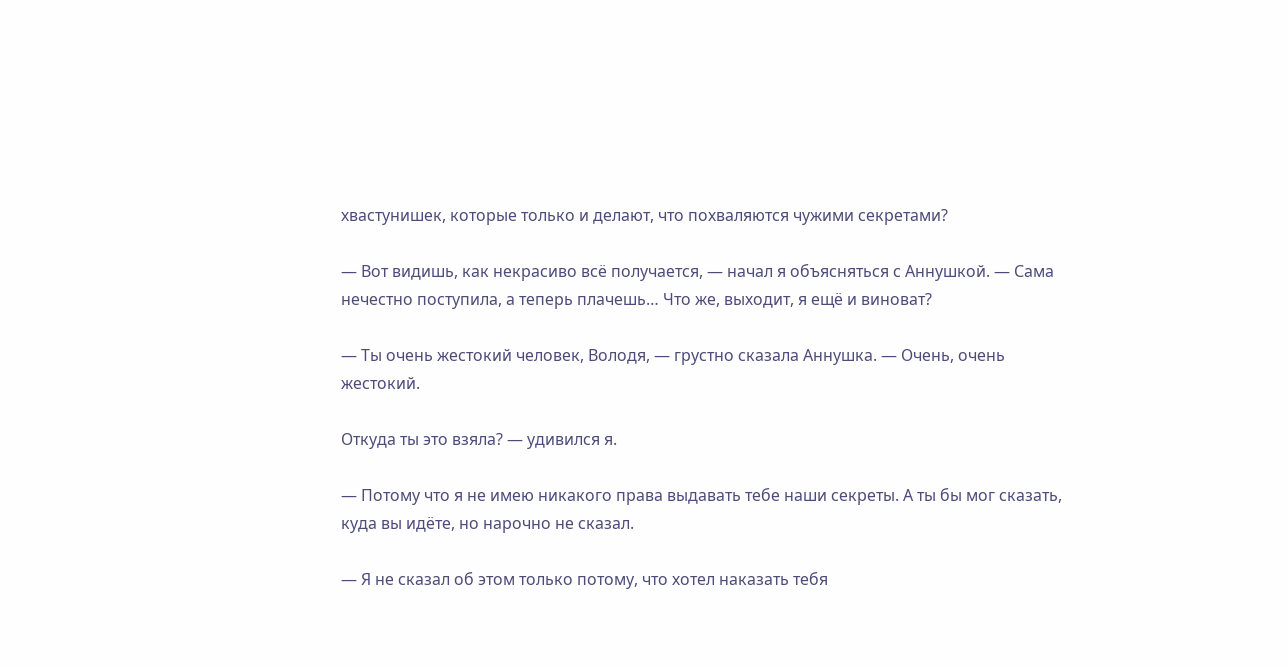хвастунишек, которые только и делают, что похваляются чужими секретами?

— Вот видишь, как некрасиво всё получается, — начал я объясняться с Аннушкой. — Сама нечестно поступила, а теперь плачешь… Что же, выходит, я ещё и виноват?

— Ты очень жестокий человек, Володя, — грустно сказала Аннушка. — Очень, очень жестокий.

Откуда ты это взяла? — удивился я.

— Потому что я не имею никакого права выдавать тебе наши секреты. А ты бы мог сказать, куда вы идёте, но нарочно не сказал.

— Я не сказал об этом только потому, что хотел наказать тебя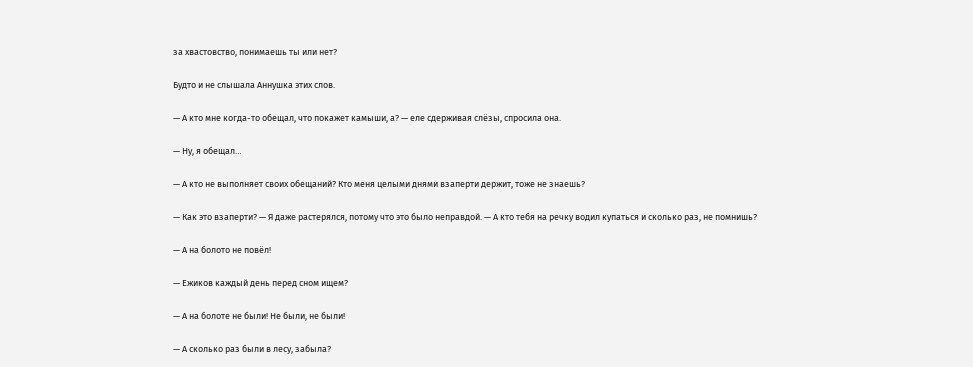за хвастовство, понимаешь ты или нет?

Будто и не слышала Аннушка этих слов.

— А кто мне когда-то обещал, что покажет камыши, а? — еле сдерживая слёзы, спросила она.

— Ну, я обещал…

— А кто не выполняет своих обещаний? Кто меня целыми днями взаперти держит, тоже не знаешь?

— Как это взаперти? — Я даже растерялся, потому что это было неправдой. — А кто тебя на речку водил купаться и сколько раз, не помнишь?

— А на болото не повёл!

— Ежиков каждый день перед сном ищем?

— А на болоте не были! Не были, не были!

— А сколько раз были в лесу, забыла?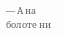— А на болоте ни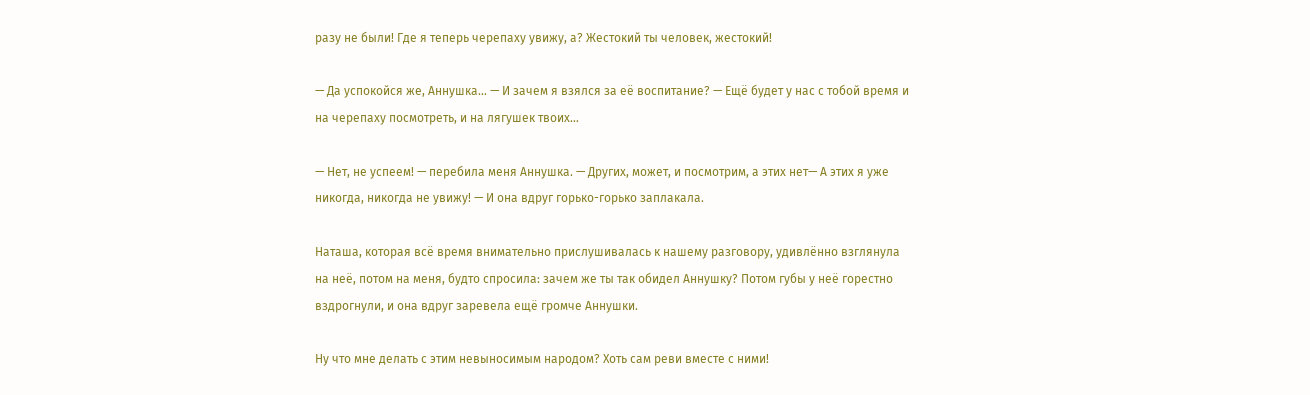разу не были! Где я теперь черепаху увижу, а? Жестокий ты человек, жестокий!

— Да успокойся же, Аннушка… — И зачем я взялся за её воспитание? — Ещё будет у нас с тобой время и на черепаху посмотреть, и на лягушек твоих…

— Нет, не успеем! — перебила меня Аннушка. — Других, может, и посмотрим, а этих нет— А этих я уже никогда, никогда не увижу! — И она вдруг горько-горько заплакала.

Наташа, которая всё время внимательно прислушивалась к нашему разговору, удивлённо взглянула на неё, потом на меня, будто спросила: зачем же ты так обидел Аннушку? Потом губы у неё горестно вздрогнули, и она вдруг заревела ещё громче Аннушки.

Ну что мне делать с этим невыносимым народом? Хоть сам реви вместе с ними!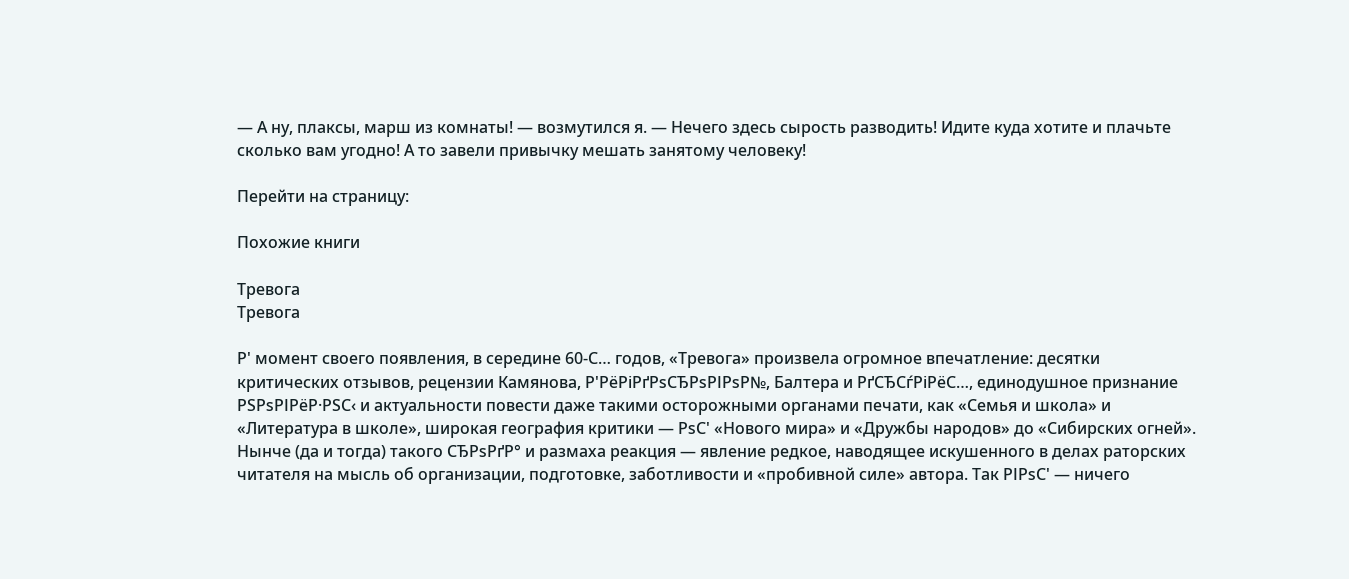— А ну, плаксы, марш из комнаты! — возмутился я. — Нечего здесь сырость разводить! Идите куда хотите и плачьте сколько вам угодно! А то завели привычку мешать занятому человеку!

Перейти на страницу:

Похожие книги

Тревога
Тревога

Р' момент своего появления, в середине 60-С… годов, «Тревога» произвела огромное впечатление: десятки критических отзывов, рецензии Камянова, Р'РёРіРґРѕСЂРѕРІРѕР№, Балтера и РґСЂСѓРіРёС…, единодушное признание РЅРѕРІРёР·РЅС‹ и актуальности повести даже такими осторожными органами печати, как «Семья и школа» и «Литература в школе», широкая география критики — РѕС' «Нового мира» и «Дружбы народов» до «Сибирских огней». Нынче (да и тогда) такого СЂРѕРґР° и размаха реакция — явление редкое, наводящее искушенного в делах раторских читателя на мысль об организации, подготовке, заботливости и «пробивной силе» автора. Так РІРѕС' — ничего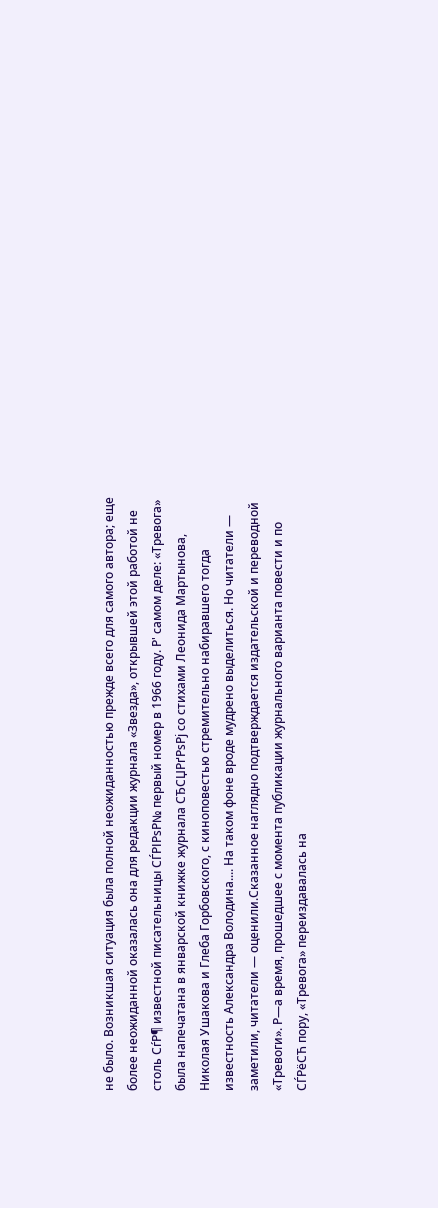не было. Возникшая ситуация была полной неожиданностью прежде всего для самого автора; еще более неожиданной оказалась она для редакции журнала «Звезда», открывшей этой работой не столь СѓР¶ известной писательницы СЃРІРѕР№ первый номер в 1966 году. Р' самом деле: «Тревога» была напечатана в январской книжке журнала СЂСЏРґРѕРј со стихами Леонида Мартынова, Николая Ушакова и Глеба Горбовского, с киноповестью стремительно набиравшего тогда известность Александра Володина.... На таком фоне вроде мудрено выделиться. Но читатели — заметили, читатели — оценили.Сказанное наглядно подтверждается издательской и переводной «Тревоги». Р—а время, прошедшее с момента публикации журнального варианта повести и по СЃРёСЋ пору, «Тревога» переиздавалась на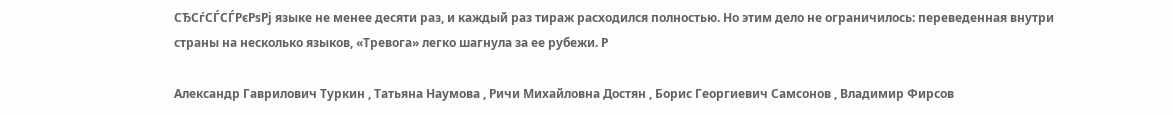СЂСѓСЃСЃРєРѕРј языке не менее десяти раз, и каждый раз тираж расходился полностью. Но этим дело не ограничилось: переведенная внутри страны на несколько языков, «Тревога» легко шагнула за ее рубежи. Р

Александр Гаврилович Туркин , Татьяна Наумова , Ричи Михайловна Достян , Борис Георгиевич Самсонов , Владимир Фирсов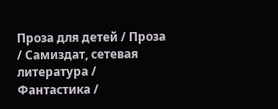Проза для детей / Проза / Самиздат, сетевая литература / Фантастика /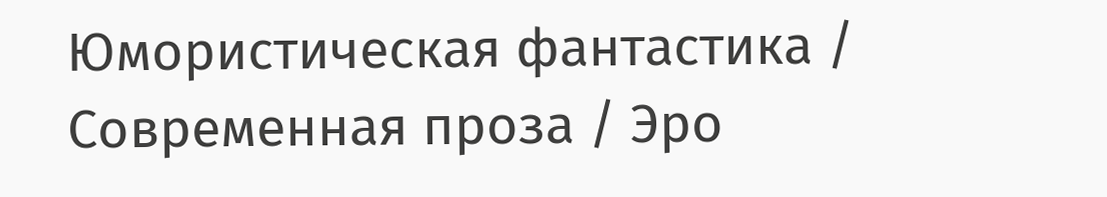Юмористическая фантастика / Современная проза / Эро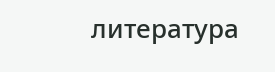литература